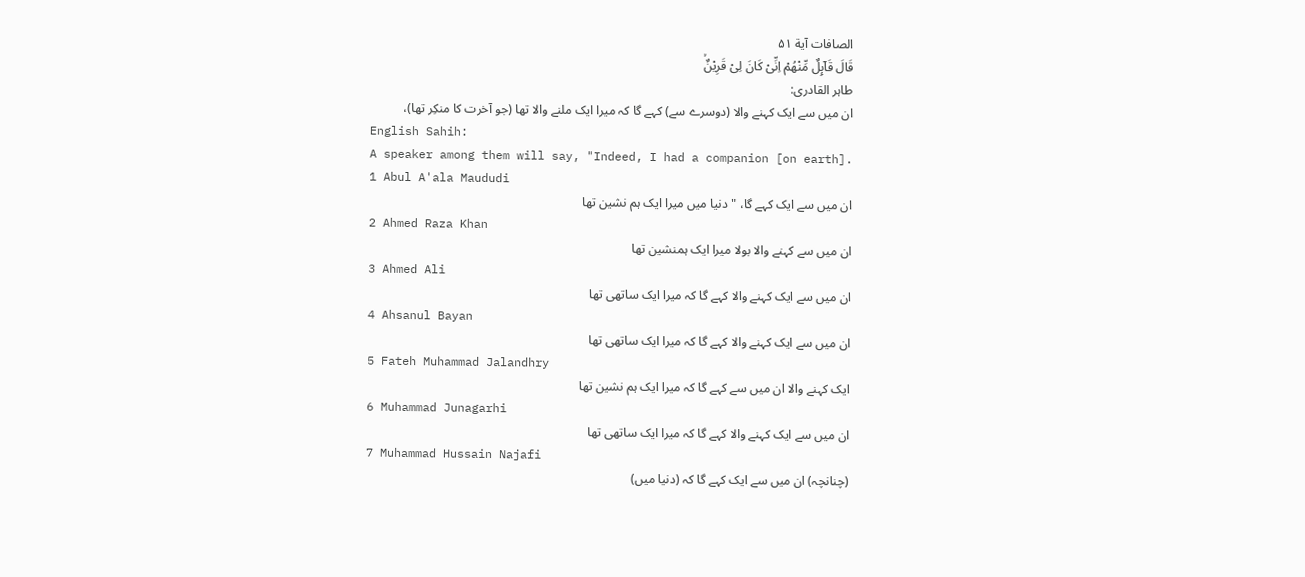الصافات آية ۵۱
قَالَ قَاۤٮِٕلٌ مِّنْهُمْ اِنِّىْ كَانَ لِىْ قَرِيْنٌۙ
طاہر القادری:
ان میں سے ایک کہنے والا (دوسرے سے) کہے گا کہ میرا ایک ملنے والا تھا (جو آخرت کا منکِر تھا)،
English Sahih:
A speaker among them will say, "Indeed, I had a companion [on earth].
1 Abul A'ala Maududi
ان میں سے ایک کہے گا، "دنیا میں میرا ایک ہم نشین تھا
2 Ahmed Raza Khan
ان میں سے کہنے والا بولا میرا ایک ہمنشین تھا
3 Ahmed Ali
ان میں سے ایک کہنے والا کہے گا کہ میرا ایک ساتھی تھا
4 Ahsanul Bayan
ان میں سے ایک کہنے والا کہے گا کہ میرا ایک ساتھی تھا
5 Fateh Muhammad Jalandhry
ایک کہنے والا ان میں سے کہے گا کہ میرا ایک ہم نشین تھا
6 Muhammad Junagarhi
ان میں سے ایک کہنے والا کہے گا کہ میرا ایک ساتھی تھا
7 Muhammad Hussain Najafi
(چنانچہ) ان میں سے ایک کہے گا کہ (دنیا میں)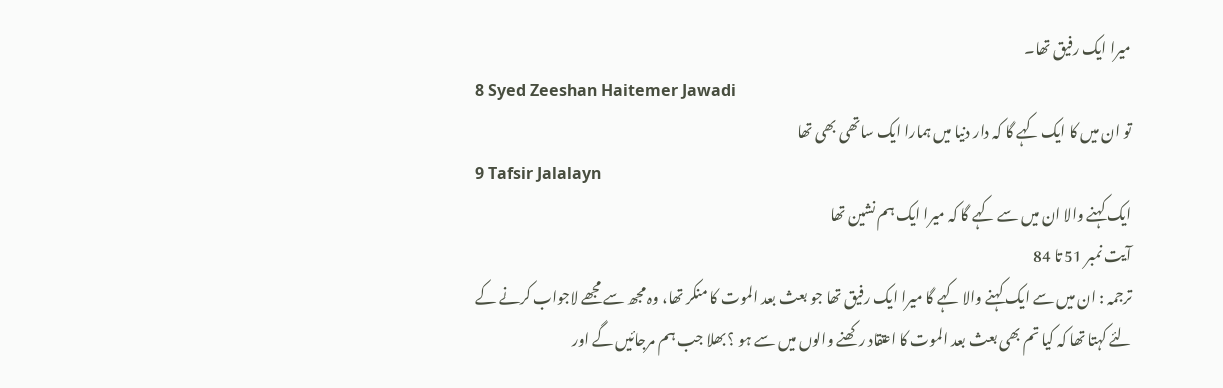میرا ایک رفیق تھا۔
8 Syed Zeeshan Haitemer Jawadi
تو ان میں کا ایک کہے گا کہ دار دنیا میں ہمارا ایک ساتھی بھی تھا
9 Tafsir Jalalayn
ایک کہنے والا ان میں سے کہے گا کہ میرا ایک ہم نشین تھا
آیت نمبر 51 تا 84
ترجمہ : ان میں سے ایک کہنے والا کہے گا میرا ایک رفیق تھا جو بعث بعد الموت کا منکر تھا، وہ مجھ سے مجھے لاجواب کرنے کے لئے کہتا تھا کہ کیا تم بھی بعث بعد الموت کا اعتقاد رکھنے والوں میں سے ہو ؟ بھلا جب ہم مرجائیں گے اور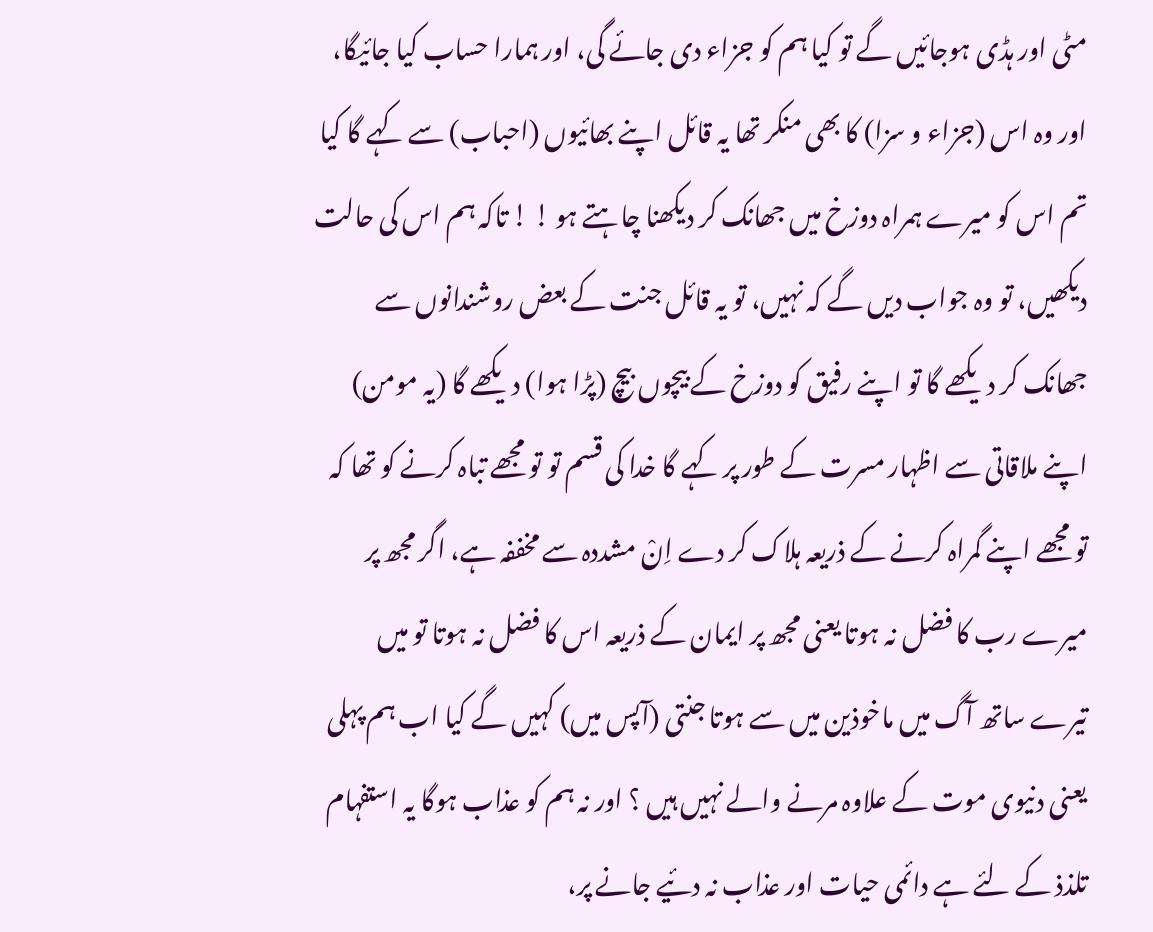مٹی اور ہڈی ہوجائیں گے تو کیا ہم کو جزاء دی جائے گی، اور ہمارا حساب کیا جائیگا، اور وہ اس (جزاء و سزا) کا بھی منکر تھا یہ قائل اپنے بھائیوں (احباب) سے کہے گا کیا تم اس کو میرے ہمراہ دوزخ میں جھانک کر دیکھنا چاہتے ہو ! ! تاکہ ہم اس کی حالت دیکھیں، تو وہ جواب دیں گے کہ نہیں، تو یہ قائل جنت کے بعض روشندانوں سے جھانک کر دیکھے گا تو اپنے رفیق کو دوزخ کے بیچوں بیچ (پڑا ہوا) دیکھے گا (یہ مومن) اپنے ملاقاتی سے اظہار مسرت کے طور پر کہے گا خدا کی قسم تو تو مجھے تباہ کرنے کو تھا کہ تو مجھے اپنے گمراہ کرنے کے ذریعہ ہلاک کر دے اِنْ مشددہ سے مخففہ ہے، اگر مجھ پر میرے رب کا فضل نہ ہوتا یعنی مجھ پر ایمان کے ذریعہ اس کا فضل نہ ہوتا تو میں تیرے ساتھ آگ میں ماخوذین میں سے ہوتا جنتی (آپس میں) کہیں گے کیا اب ہم پہلی یعنی دنیوی موت کے علاوہ مرنے والے نہیں ہیں ؟ اور نہ ہم کو عذاب ہوگا یہ استفہام تلذذ کے لئے ہے دائمی حیات اور عذاب نہ دئیے جانے پر،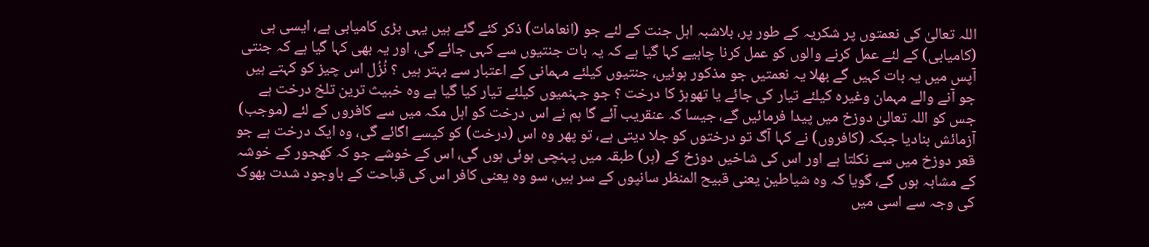اللہ تعالیٰ کی نعمتوں پر شکریہ کے طور پر، بلاشبہ اہل جنت کے لئے جو (انعامات) ذکر کئے گئے ہیں یہی بڑی کامیابی ہے، ایسی ہی (کامیابی) کے لئے عمل کرنے والوں کو عمل کرنا چاہیے کہا گیا ہے کہ یہ بات جنتیوں سے کہی جائے گی، اور یہ بھی کہا گیا ہے کہ جنتی آپس میں یہ بات کہیں گے بھلا یہ نعمتیں جو مذکور ہوئیں، جنتیوں کیلئے مہمانی کے اعتبار سے بہتر ہیں ؟ نُزُل اس چیز کو کہتے ہیں جو آنے والے مہمان وغیرہ کیلئے تیار کی جائے یا تھوہڑ کا درخت ؟ جو جہنمیوں کیلئے تیار کیا گیا ہے وہ خبیث ترین تلخ درخت ہے جس کو اللہ تعالیٰ دوزخ میں پیدا فرمائیں گے، جیسا کہ عنقریب آئے گا ہم نے اس درخت کو اہل مکہ میں سے کافروں کے لئے (موجب) آزمائش بنادیا جبکہ (کافروں) نے کہا آگ تو درختوں کو جلا دیتی ہے، تو پھر وہ اس (درخت) کو کیسے اگائے گی، وہ ایک درخت ہے جو قعر دوزخ میں سے نکلتا ہے اور اس کی شاخیں دوزخ کے (ہر) طبقہ میں پہنچی ہوئی ہوں گی، اس کے خوشے جو کہ کھجور کے خوشہ کے مشابہ ہوں گے، گویا کہ وہ شیاطین یعنی قبیح المنظر سانپوں کے سر ہیں، سو وہ یعنی کافر اس کی قباحت کے باوجود شدت بھوک کی وجہ سے اسی میں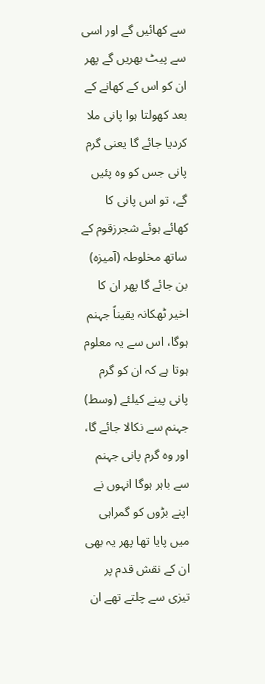سے کھائیں گے اور اسی سے پیٹ بھریں گے پھر ان کو اس کے کھانے کے بعد کھولتا ہوا پانی ملا کردیا جائے گا یعنی گرم پانی جس کو وہ پئیں گے، تو اس پانی کا کھائے ہوئے شجرزقوم کے ساتھ مخلوطہ (آمیزہ) بن جائے گا پھر ان کا اخیر ٹھکانہ یقیناً جہنم ہوگا، اس سے یہ معلوم ہوتا ہے کہ ان کو گرم پانی پینے کیلئے (وسط) جہنم سے نکالا جائے گا، اور وہ گرم پانی جہنم سے باہر ہوگا انہوں نے اپنے بڑوں کو گمراہی میں پایا تھا پھر یہ بھی ان کے نقش قدم پر تیزی سے چلتے تھے ان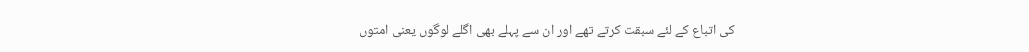کی اتباع کے لئے سبقت کرتے تھے اور ان سے پہلے بھی اگلے لوگوں یعنی امتوں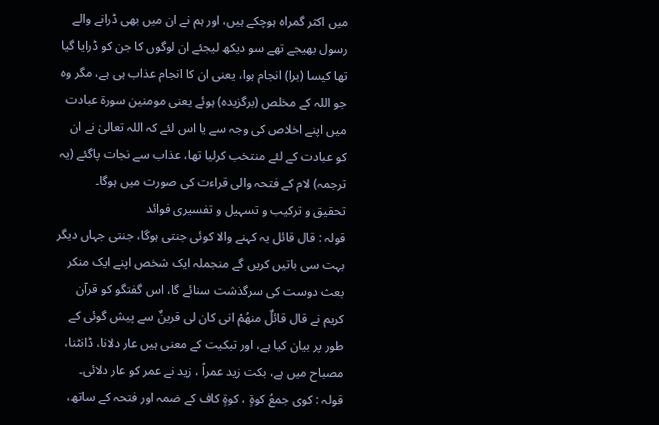میں اکثر گمراہ ہوچکے ہیں، اور ہم نے ان میں بھی ڈرانے والے رسول بھیجے تھے سو دیکھ لیجئے ان لوگوں کا جن کو ڈرایا گیا تھا کیسا (برا) انجام ہوا، یعنی ان کا انجام عذاب ہی ہے، مگر وہ جو اللہ کے مخلص (برگزیدہ) ہوئے یعنی مومنین سورة عبادت میں اپنے اخلاص کی وجہ سے یا اس لئے کہ اللہ تعالیٰ نے ان کو عبادت کے لئے منتخب کرلیا تھا، عذاب سے نجات پاگئے (یہ ترجمہ) لام کے فتحہ والی قراءت کی صورت میں ہوگا۔
تحقیق و ترکیب و تسہیل و تفسیری فوائد
قولہ : قال قائل یہ کہنے والا کوئی جنتی ہوگا، جنتی جہاں دیگر بہت سی باتیں کریں گے منجملہ ایک شخص اپنے ایک منکر بعث دوست کی سرگذشت سنائے گا، اس گفتگو کو قرآن کریم نے قال قائلٌ منھُمْ انی کان لی قرینٌ سے پیش گوئی کے طور پر بیان کیا ہے، اور تبکیت کے معنی ہیں عار دلانا، ڈانٹنا، مصباح میں ہے، بکت زید عمراً ، زید نے عمر کو عار دلائی۔
قولہ : کوی جمعُ کوۃٍ ، کوۃٍ کاف کے ضمہ اور فتحہ کے ساتھ،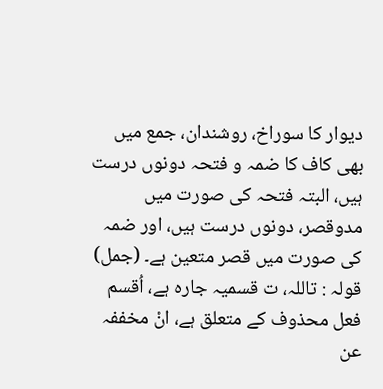دیوار کا سوراخ، روشندان، جمع میں بھی کاف کا ضمہ و فتحہ دونوں درست ہیں، البتہ فتحہ کی صورت میں مدوقصر، دونوں درست ہیں، اور ضمہ کی صورت میں قصر متعین ہے۔ (جمل)
قولہ : تاللہ، ت قسمیہ جارہ ہے، اُقسم فعل محذوف کے متعلق ہے، انْ مخففہ عن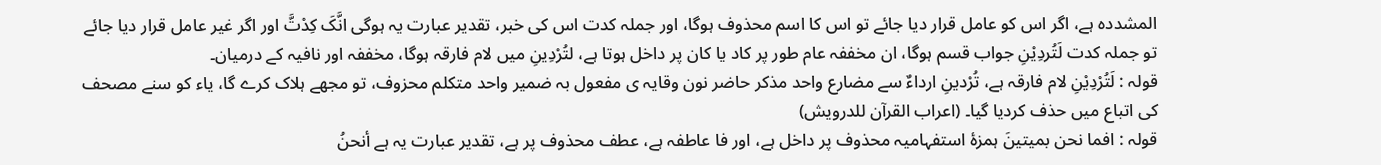المشددہ ہے، اگر اس کو عامل قرار دیا جائے تو اس کا اسم محذوف ہوگا، اور جملہ کدت اس کی خبر، تقدیر عبارت یہ ہوگی انَّکَ کِدْتَّ اور اگر غیر عامل قرار دیا جائے تو جملہ کدت لَتُردِیْنِ جواب قسم ہوگا، ان مخففہ عام طور پر کاد یا کان پر داخل ہوتا ہے، لتُرْدِینِ میں لام فارقہ ہوگا، مخففہ اور نافیہ کے درمیان۔
قولہ : لَتُرْدِیْنِ لام فارقہ ہے، تُرْدینِ ارداءٌ سے مضارع واحد مذکر حاضر نون وقایہ ی مفعول بہ ضمیر واحد متکلم محزوف، تو مجھے ہلاک کرے گا، یاء کو سنے مصحف کی اتباع میں حذف کردیا گیا۔ (اعراب القرآن للدرویش)
قولہ : افما نحن بمیتینَ ہمزۂ استفہامیہ محذوف پر داخل ہے، اور فا عاطفہ ہے، عطف محذوف پر ہے، تقدیر عبارت یہ ہے أنحنُ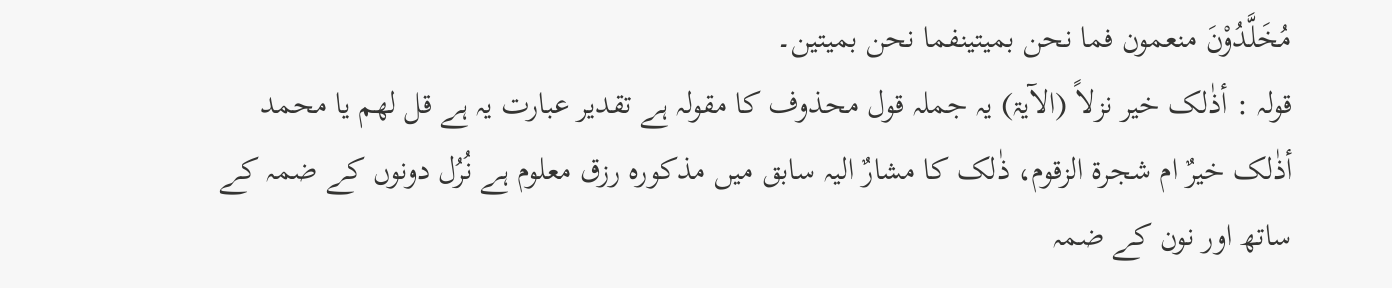مُخَلَّدُوْنَ منعمون فما نحن بمیتینفما نحن بمیتین۔
قولہ : أذٰلک خیر نزلاً (الآیۃ) یہ جملہ قول محذوف کا مقولہ ہے تقدیر عبارت یہ ہے قل لھم یا محمد أذٰلک خیرٌ ام شجرۃ الزقوم، ذٰلک کا مشارٌ الیہ سابق میں مذکورہ رزق معلوم ہے نُرُل دونوں کے ضمہ کے ساتھ اور نون کے ضمہ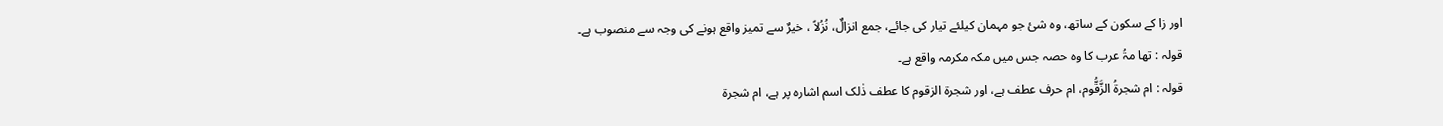اور زا کے سکون کے ساتھ، وہ شئ جو مہمان کیلئے تیار کی جائے، جمع انزالٌ، نُزُلاً ، خیرٌ سے تمیز واقع ہونے کی وجہ سے منصوب ہے۔
قولہ : تھا مۃُ عرب کا وہ حصہ جس میں مکہ مکرمہ واقع ہے۔
قولہ : ام شجرۃُ الزَّقُّوم، ام حرف عطف ہے، اور شجرۃ الزقوم کا عطف ذٰلک اسم اشارہ پر ہے، ام شجرۃ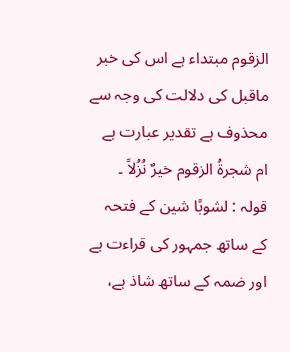الزقوم مبتداء ہے اس کی خبر ماقبل کی دلالت کی وجہ سے محذوف ہے تقدیر عبارت ہے ام شجرۃُ الزقوم خیرٌ نُزُلاً ۔
قولہ : لشوبًا شین کے فتحہ کے ساتھ جمہور کی قراءت ہے اور ضمہ کے ساتھ شاذ ہے،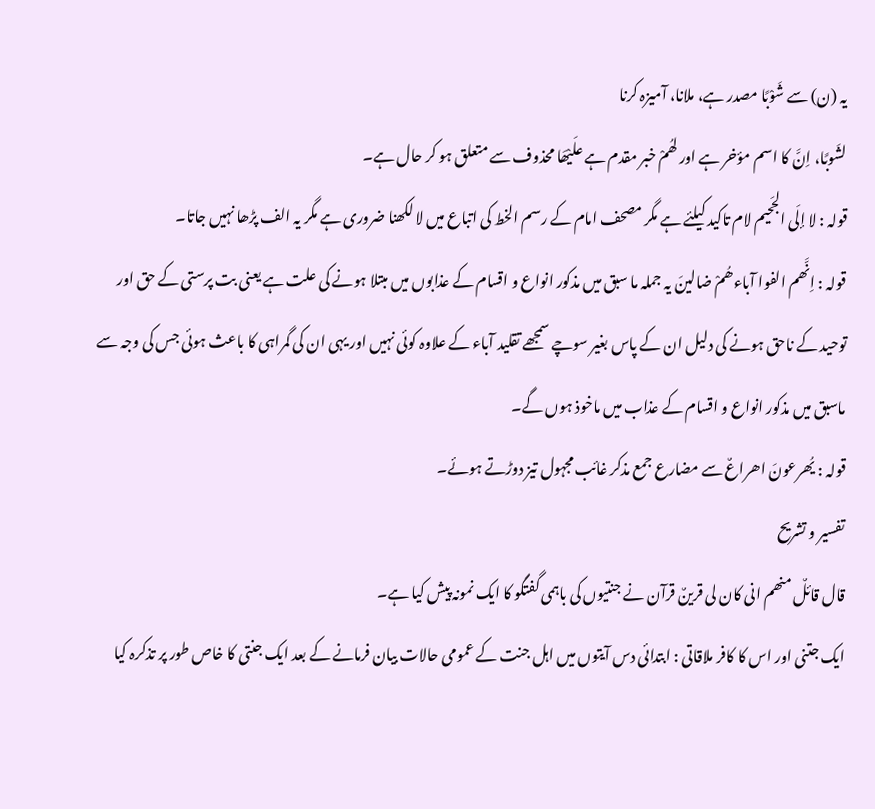یہ (ن) سے شَوْبًا مصدر ہے، ملانا، آمیزہ کرنا
لشَوبًا، اِنَّ کا اسم مؤخر ہے اور لھُمْ خبر مقدم ہے علَیْھَا محذوف سے متعلق ہو کر حال ہے۔
قولہ : لا إلَی الجَحیم لام تاکید کیلئے ہے مگر مصحف امام کے رسم الخط کی اتباع میں لا لکھنا ضروری ہے مگر یہ الف پڑھا نہیں جاتا۔
قولہ : اِنَّھم الفوا آباءھُمْ ضالینَ یہ جملہ ما سبق میں مذکور انواع و اقسام کے عذابوں میں مبتلا ہونے کی علت ہے یعنی بت پرستی کے حق اور توحید کے ناحق ہونے کی دلیل ان کے پاس بغیر سوچے سمجھے تقلید آباء کے علاوہ کوئی نہیں اور یہی ان کی گمراہی کا باعث ہوئی جس کی وجہ سے ماسبق میں مذکور انواع و اقسام کے عذاب میں ماخوذ ہوں گے۔
قولہ : یُھرعونَ اھراعٌ سے مضارع جمع مذکر غائب مجہول تیز دوڑتے ہوئے۔
تفسیر و تشریح
قال قائلٌ منھم انی کان لی قرینٌ قرآن نے جنتیوں کی باہمی گفتگو کا ایک نمونہ پیش کیا ہے۔
ایک جتنی اور اس کا کافر ملاقاتی : ابتدائی دس آیتوں میں اہل جنت کے عمومی حالات بیان فرمانے کے بعد ایک جنتی کا خاص طور پر تذکرہ کیا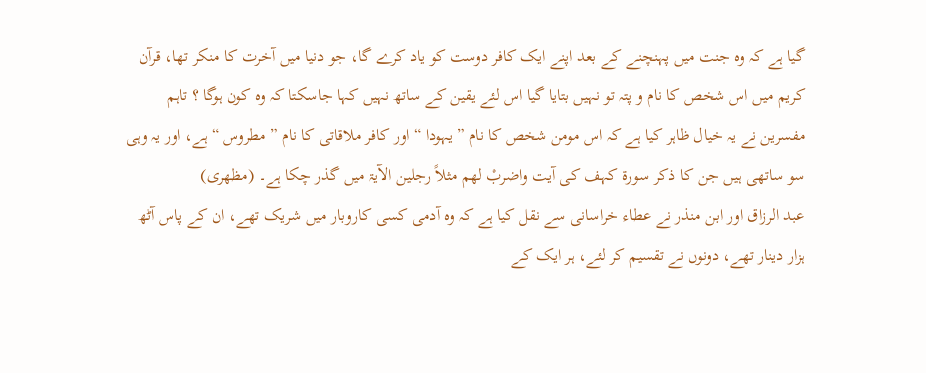گیا ہے کہ وہ جنت میں پہنچنے کے بعد اپنے ایک کافر دوست کو یاد کرے گا، جو دنیا میں آخرت کا منکر تھا، قرآن کریم میں اس شخص کا نام و پتہ تو نہیں بتایا گیا اس لئے یقین کے ساتھ نہیں کہا جاسکتا کہ وہ کون ہوگا ؟ تاہم مفسرین نے یہ خیال ظاہر کیا ہے کہ اس مومن شخص کا نام ” یہودا “ اور کافر ملاقاتی کا نام ” مطروس “ ہے، اور یہ وہی سو ساتھی ہیں جن کا ذکر سورة کہف کی آیت واضربْ لھم مثلاً رجلین الآیۃ میں گذر چکا ہے۔ (مظھری)
عبد الرزاق اور ابن منذر نے عطاء خراسانی سے نقل کیا ہے کہ وہ آدمی کسی کاروبار میں شریک تھے، ان کے پاس آٹھ ہزار دینار تھے، دونوں نے تقسیم کر لئے، ہر ایک کے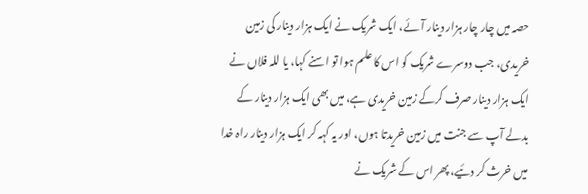حصہ میں چار چار ہزار دینار آئے، ایک شریک نے ایک ہزار دینار کی زمین خریدی، جب دوسرے شریک کو اس کا علم ہوا تو اسنے کہا، یا للہ فلاں نے ایک ہزار دینار صرف کرکے زمین خریدی ہے، میں بھی ایک ہزار دینار کے بدلے آپ سے جنت میں زمین خریدتا ہوں، اور یہ کہہ کر ایک ہزار دینار راہ خدا میں خرث کر دئیے، پھر اس کے شریک نے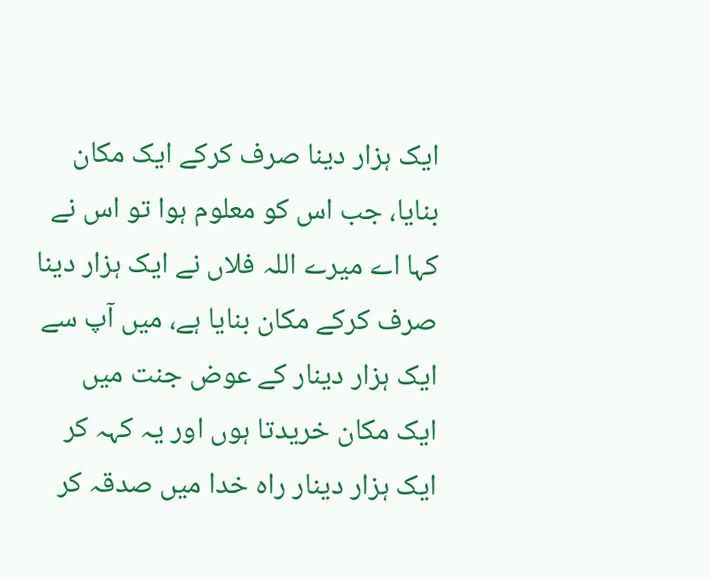ایک ہزار دینا صرف کرکے ایک مکان بنایا، جب اس کو معلوم ہوا تو اس نے کہا اے میرے اللہ فلاں نے ایک ہزار دینا صرف کرکے مکان بنایا ہے، میں آپ سے ایک ہزار دینار کے عوض جنت میں ایک مکان خریدتا ہوں اور یہ کہہ کر ایک ہزار دینار راہ خدا میں صدقہ کر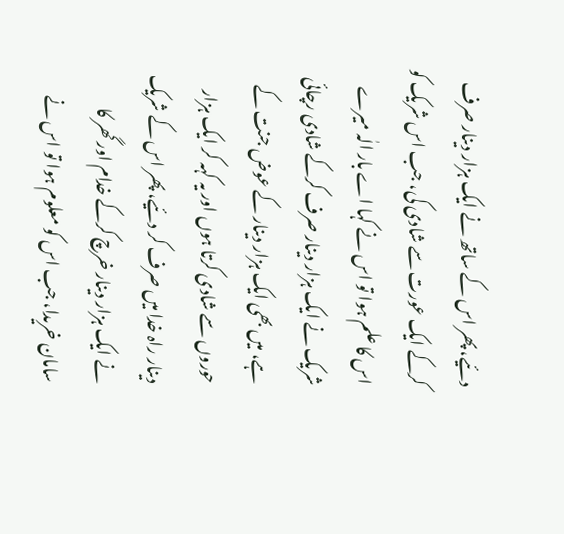دئیے، پھر اس کے ساتھ نے ایک ہزار دینار صرف کرکے ایک عورت سے شادی کی، جب اس شریک کو اس کا علم ہوا تو اس نے کہا اے بار الٰہ میرے شریک نے ایک ہزار دینار صرف کرکے شادی رچائی ہے، میں بھی ایک ہزار دینار کے عوض جنت کے حوروں سے شادی کرتا ہوں اور یہ کہہ کر ایک ہزار دینار راہ خدا میں صرف کر دئیے، پھر اس کے شریک نے ایک ہزار دینار خرچ کرکے خدام اور گھر کا سامان خریدا، جب اس کو معلوم ہوا تو اس نے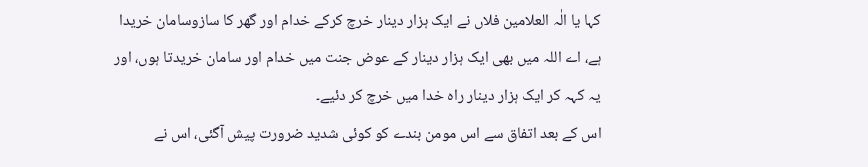کہا یا الٰہ العلامین فلاں نے ایک ہزار دینار خرچ کرکے خدام اور گھر کا سازوسامان خریدا ہے، اے اللہ میں بھی ایک ہزار دینار کے عوض جنت میں خدام اور سامان خریدتا ہوں، اور یہ کہہ کر ایک ہزار دینار راہ خدا میں خرچ کر دئیے۔
اس کے بعد اتفاق سے اس مومن بندے کو کوئی شدید ضرورت پیش آگئی، اس نے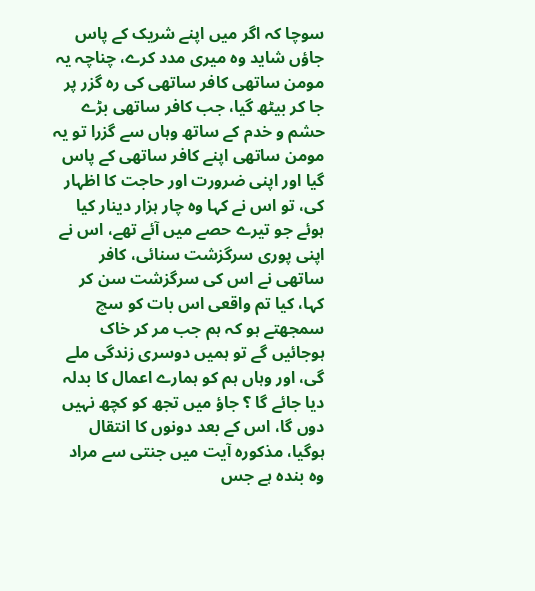سوچا کہ اگر میں اپنے شریک کے پاس جاؤں شاید وہ میری مدد کرے، چناچہ یہ مومن ساتھی کافر ساتھی کی رہ گزر پر جا کر بیٹھ گیا، جب کافر ساتھی بڑے حشم و خدم کے ساتھ وہاں سے گزرا تو یہ مومن ساتھی اپنے کافر ساتھی کے پاس گیا اور اپنی ضرورت اور حاجت کا اظہار کی، تو اس نے کہا وہ چار ہزار دینار کیا ہوئے جو تیرے حصے میں آئے تھے، اس نے اپنی پوری سرگزشت سنائی، کافر ساتھی نے اس کی سرگزشت سن کر کہا، کیا تم واقعی اس بات کو سچ سمجھتے ہو کہ ہم جب مر کر خاک ہوجائیں گے تو ہمیں دوسری زندگی ملے گی، اور وہاں ہم کو ہمارے اعمال کا بدلہ دیا جائے گا ؟ جاؤ میں تجھ کو کچھ نہیں دوں گا، اس کے بعد دونوں کا انتقال ہوگیا، مذکورہ آیت میں جنتی سے مراد وہ بندہ ہے جس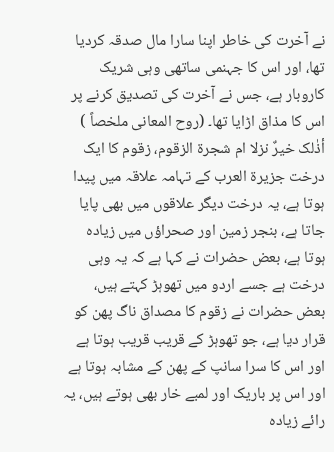نے آخرت کی خاطر اپنا سارا مال صدقہ کردیا تھا، اور اس کا جہنمی ساتھی وہی شریک کاروبار ہے، جس نے آخرت کی تصدیق کرنے پر اس کا مذاق اڑایا تھا۔ (روح المعانی ملخصاً )
أذٰلک خیرٌ نزلا ام شجرۃ الزقوم، زقوم کا ایک درخت جزیرۃ العرب کے تہامہ علاقہ میں پیدا ہوتا ہے، یہ درخت دیگر علاقوں میں بھی پایا جاتا ہے، بنجر زمین اور صحراؤں میں زیادہ ہوتا ہے، بعض حضرات نے کہا ہے کہ یہ وہی درخت ہے جسے اردو میں تھوہڑ کہتے ہیں، بعض حضرات نے زقوم کا مصداق ناگ پھن کو قرار دیا ہے، جو تھوہڑ کے قریب قریب ہوتا ہے اور اس کا سرا سانپ کے پھن کے مشابہ ہوتا ہے اور اس پر باریک اور لمبے خار بھی ہوتے ہیں، یہ رائے زیادہ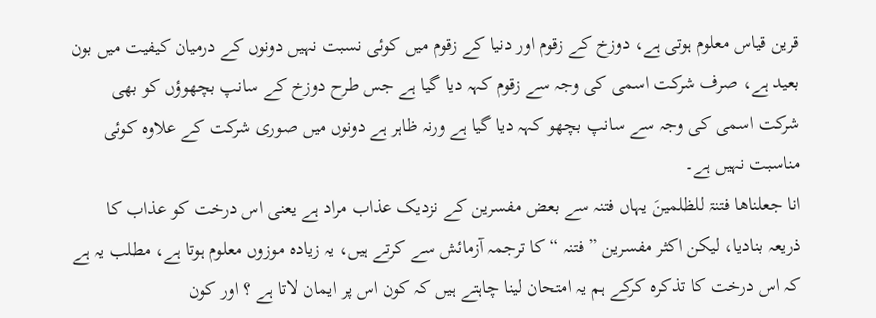قرین قیاس معلوم ہوتی ہے، دوزخ کے زقوم اور دنیا کے زقوم میں کوئی نسبت نہیں دونوں کے درمیان کیفیت میں بون بعید ہے، صرف شرکت اسمی کی وجہ سے زقوم کہہ دیا گیا ہے جس طرح دوزخ کے سانپ بچھوؤں کو بھی شرکت اسمی کی وجہ سے سانپ بچھو کہہ دیا گیا ہے ورنہ ظاہر ہے دونوں میں صوری شرکت کے علاوہ کوئی مناسبت نہیں ہے۔
انا جعلناھا فتنۃ للظلمینَ یہاں فتنہ سے بعض مفسرین کے نزدیک عذاب مراد ہے یعنی اس درخت کو عذاب کا ذریعہ بنادیا، لیکن اکثر مفسرین ” فتنہ “ کا ترجمہ آزمائش سے کرتے ہیں، یہ زیادہ موزوں معلوم ہوتا ہے، مطلب یہ ہے کہ اس درخت کا تذکرہ کرکے ہم یہ امتحان لینا چاہتے ہیں کہ کون اس پر ایمان لاتا ہے ؟ اور کون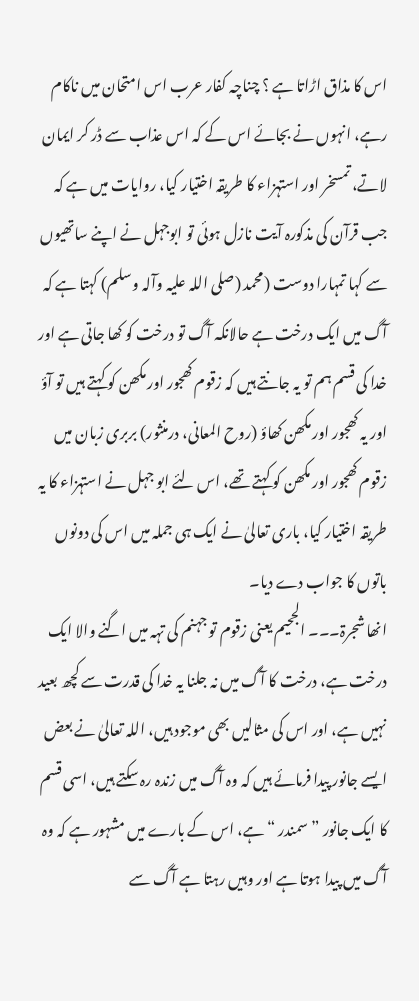اس کا مذاق اڑاتا ہے ؟ چناچہ کفار عرب اس امتحان میں ناکام رہے، انہوں نے بجائے اس کے کہ اس عذاب سے ڈر کر ایمان لاتے، تمسخر اور استہزاء کا طریقہ اختیار کیا، روایات میں ہے کہ جب قرآن کی مذکورہ آیت نازل ہوئی تو ابوجہل نے اپنے ساتھیوں سے کہا تمہارا دوست (محمد (صلی اللہ علیہ وآلہ وسلم) کہتا ہے کہ آگ میں ایک درخت ہے حالانکہ آگ تو درخت کو کھا جاتی ہے اور خدا کی قسم ہم تو یہ جانتے ہیں کہ زقوم کھجور اور مکھن کو کہتے ہیں تو آؤ اور یہ کھجور اور مکھن کھاؤ (روح المعانی، درمنثور) بربری زبان میں زقوم کھجور اور مکھن کو کہتے تھے، اس لئے ابو جہل نے استہزاء کا یہ طریقہ اختیار کیا، باری تعالیٰ نے ایک ہی جملہ میں اس کی دونوں باتوں کا جواب دے دیا۔
انھا شجرۃ۔۔۔ الجحیم یعنی زقوم تو جہنم کی تہہ میں اگنے والا ایک درخت ہے، درخت کا آگ میں نہ جلنا یہ خدا کی قدرت سے کچھ بعید نہیں ہے، اور اس کی مثالیں بھی موجود ہیں، اللہ تعالیٰ نے بعض ایسے جانور پیدا فرمائے ہیں کہ وہ آگ میں زندہ رہ سکتے ہیں، اسی قسم کا ایک جانور ” سمندر “ ہے، اس کے بارے میں مشہور ہے کہ وہ آگ میں پیدا ہوتا ہے اور وہیں رہتا ہے آگ سے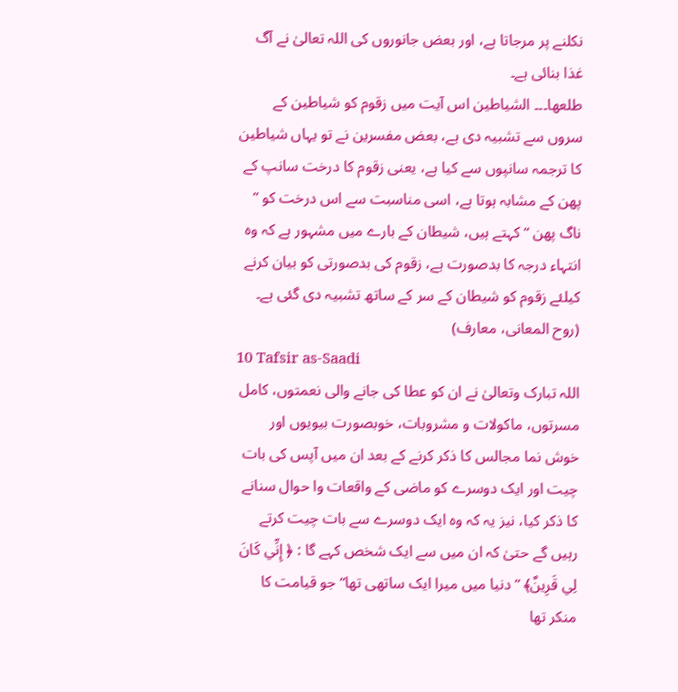نکلنے پر مرجاتا ہے، اور بعض جانوروں کی اللہ تعالیٰ نے آگ غذا بنائی ہے۔
طلعھا۔۔۔ الشیاطین اس آیت میں زقوم کو شیاطین کے سروں سے تشبیہ دی ہے، بعض مفسرین نے تو یہاں شیاطین کا ترجمہ سانپوں سے کیا ہے، یعنی زقوم کا درخت سانپ کے پھن کے مشابہ ہوتا ہے، اسی مناسبت سے اس درخت کو ” ناگ پھن “ کہتے ہیں، شیطان کے بارے میں مشہور ہے کہ وہ انتہاء درجہ کا بدصورت ہے، زقوم کی بدصورتی کو بیان کرنے کیلئے زقوم کو شیطان کے سر کے ساتھ تشبیہ دی گئی ہے۔ (روح المعانی، معارف)
10 Tafsir as-Saadi
اللہ تبارک وتعالیٰ نے ان کو عطا کی جانے والی نعمتوں، کامل مسرتوں، ماکولات و مشروبات، خوبصورت بیویوں اور خوش نما مجالس کا ذکر کرنے کے بعد ان میں آپس کی بات چیت اور ایک دوسرے کو ماضی کے واقعات وا حوال سنانے کا ذکر کیا، نیز یہ کہ وہ ایک دوسرے سے بات چیت کرتے رہیں گے حتیٰ کہ ان میں سے ایک شخص کہے گا : ﴿ إِنِّي كَانَ لِي قَرِينٌ﴾ ” دنیا میں میرا ایک ساتھی تھا“ جو قیامت کا منکر تھا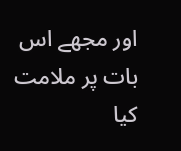اور مجھے اس بات پر ملامت کیا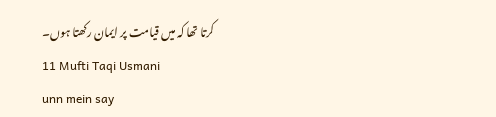کرتا تھا کہ میں قیامت پر ایمان رکھتا ہوں۔
11 Mufti Taqi Usmani
unn mein say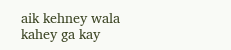aik kehney wala kahey ga kay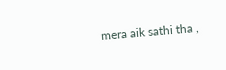mera aik sathi tha ,